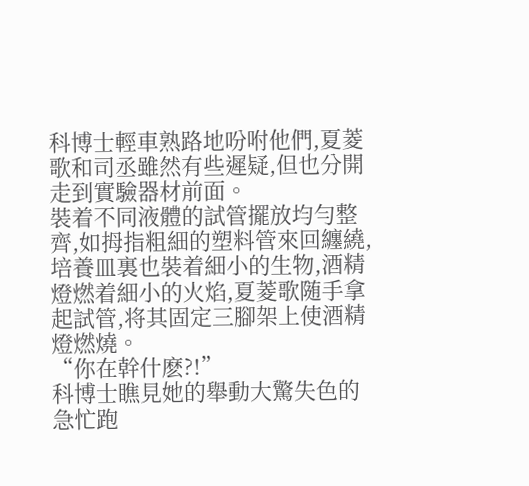科博士輕車熟路地吩咐他們,夏菱歌和司丞雖然有些遲疑,但也分開走到實驗器材前面。
裝着不同液體的試管擺放均勻整齊,如拇指粗細的塑料管來回纏繞,培養皿裏也裝着細小的生物,酒精燈燃着細小的火焰,夏菱歌随手拿起試管,将其固定三腳架上使酒精燈燃燒。
“你在幹什麽?!”
科博士瞧見她的舉動大驚失色的急忙跑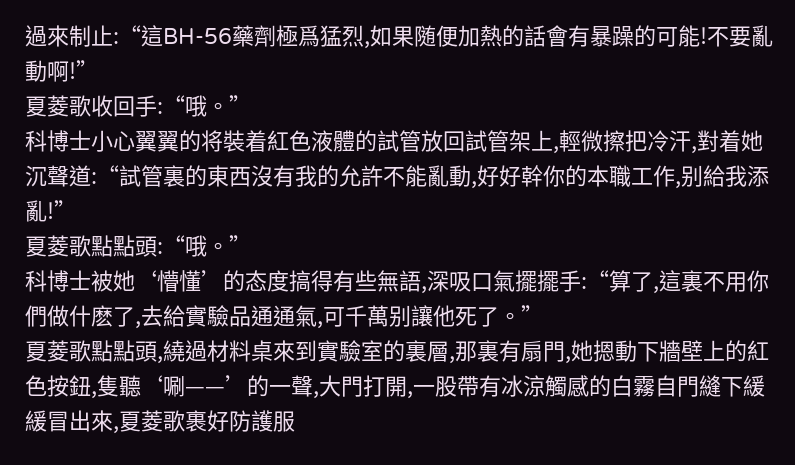過來制止:“這BH-56藥劑極爲猛烈,如果随便加熱的話會有暴躁的可能!不要亂動啊!”
夏菱歌收回手:“哦。”
科博士小心翼翼的将裝着紅色液體的試管放回試管架上,輕微擦把冷汗,對着她沉聲道:“試管裏的東西沒有我的允許不能亂動,好好幹你的本職工作,别給我添亂!”
夏菱歌點點頭:“哦。”
科博士被她‘懵懂’的态度搞得有些無語,深吸口氣擺擺手:“算了,這裏不用你們做什麽了,去給實驗品通通氣,可千萬别讓他死了。”
夏菱歌點點頭,繞過材料桌來到實驗室的裏層,那裏有扇門,她摁動下牆壁上的紅色按鈕,隻聽‘唰——’的一聲,大門打開,一股帶有冰涼觸感的白霧自門縫下緩緩冒出來,夏菱歌裹好防護服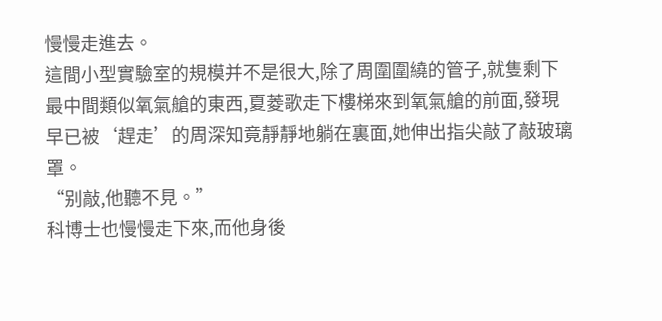慢慢走進去。
這間小型實驗室的規模并不是很大,除了周圍圍繞的管子,就隻剩下最中間類似氧氣艙的東西,夏菱歌走下樓梯來到氧氣艙的前面,發現早已被‘趕走’的周深知竟靜靜地躺在裏面,她伸出指尖敲了敲玻璃罩。
“别敲,他聽不見。”
科博士也慢慢走下來,而他身後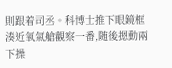則跟着司丞。科博士推下眼鏡框湊近氧氣艙觀察一番,随後摁動兩下操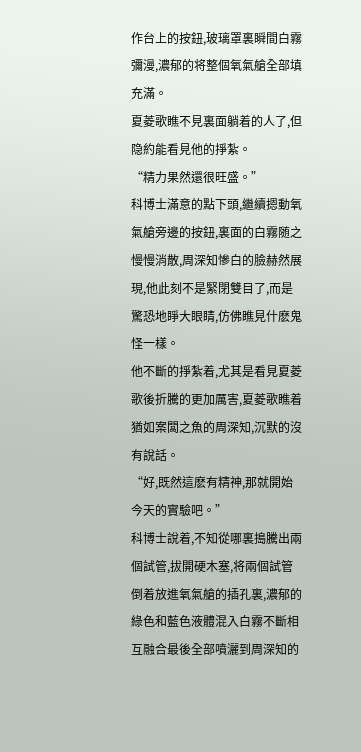作台上的按鈕,玻璃罩裏瞬間白霧彌漫,濃郁的将整個氧氣艙全部填充滿。
夏菱歌瞧不見裏面躺着的人了,但隐約能看見他的掙紮。
“精力果然還很旺盛。”
科博士滿意的點下頭,繼續摁動氧氣艙旁邊的按鈕,裏面的白霧随之慢慢消散,周深知慘白的臉赫然展現,他此刻不是緊閉雙目了,而是驚恐地睜大眼睛,仿佛瞧見什麽鬼怪一樣。
他不斷的掙紮着,尤其是看見夏菱歌後折騰的更加厲害,夏菱歌瞧着猶如案闆之魚的周深知,沉默的沒有說話。
“好,既然這麽有精神,那就開始今天的實驗吧。”
科博士說着,不知從哪裏搗騰出兩個試管,拔開硬木塞,将兩個試管倒着放進氧氣艙的插孔裏,濃郁的綠色和藍色液體混入白霧不斷相互融合最後全部噴灑到周深知的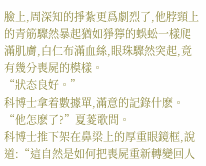臉上,周深知的掙紮更爲劇烈了,他脖頸上的青筋驟然暴起猶如猙獰的蜈蚣一樣爬滿肌膚,白仁布滿血絲,眼珠驟然突起,竟有幾分喪屍的模樣。
“狀态良好。”
科博士拿着數據單,滿意的記錄什麽。
“他怎麽了?”夏菱歌問。
科博士推下架在鼻梁上的厚重眼鏡框,說道:“這自然是如何把喪屍重新轉變回人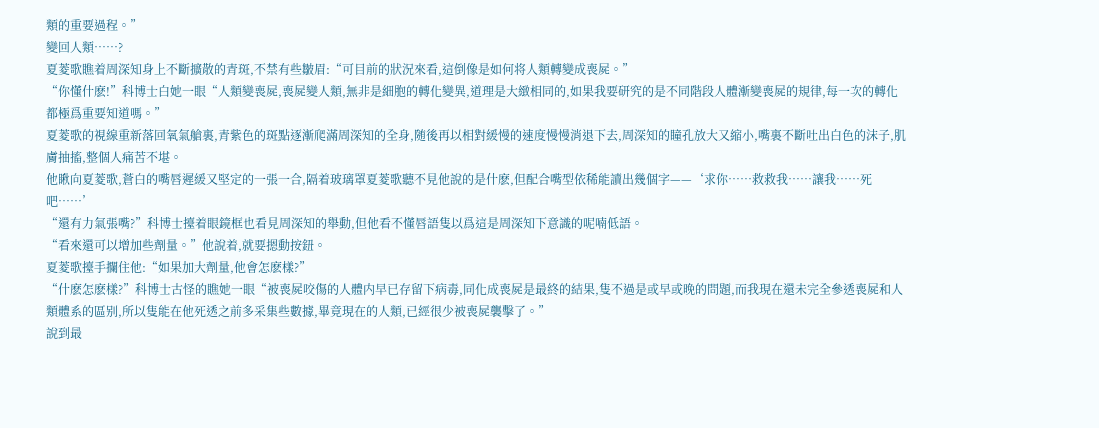類的重要過程。”
變回人類……?
夏菱歌瞧着周深知身上不斷擴散的青斑,不禁有些皺眉:“可目前的狀況來看,這倒像是如何将人類轉變成喪屍。”
“你懂什麽!”科博士白她一眼“人類變喪屍,喪屍變人類,無非是細胞的轉化變異,道理是大緻相同的,如果我要研究的是不同階段人體漸變喪屍的規律,每一次的轉化都極爲重要知道嗎。”
夏菱歌的視線重新落回氧氣艙裏,青紫色的斑點逐漸爬滿周深知的全身,随後再以相對緩慢的速度慢慢消退下去,周深知的瞳孔放大又縮小,嘴裏不斷吐出白色的沫子,肌膚抽搐,整個人痛苦不堪。
他瞅向夏菱歌,蒼白的嘴唇遲緩又堅定的一張一合,隔着玻璃罩夏菱歌聽不見他說的是什麽,但配合嘴型依稀能讀出幾個字——‘求你……救救我……讓我……死吧……’
“還有力氣張嘴?”科博士擡着眼鏡框也看見周深知的舉動,但他看不懂唇語隻以爲這是周深知下意識的呢喃低語。
“看來還可以增加些劑量。”他說着,就要摁動按鈕。
夏菱歌擡手攔住他:“如果加大劑量,他會怎麽樣?”
“什麽怎麽樣?”科博士古怪的瞧她一眼“被喪屍咬傷的人體内早已存留下病毒,同化成喪屍是最終的結果,隻不過是或早或晚的問題,而我現在還未完全參透喪屍和人類體系的區别,所以隻能在他死透之前多采集些數據,畢竟現在的人類,已經很少被喪屍襲擊了。”
說到最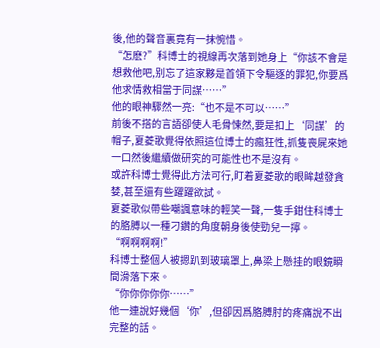後,他的聲音裏竟有一抹惋惜。
“怎麽?”科博士的視線再次落到她身上“你該不會是想救他吧,别忘了這家夥是首領下令驅逐的罪犯,你要爲他求情救相當于同謀……”
他的眼神驟然一亮:“也不是不可以……”
前後不搭的言語卻使人毛骨悚然,要是扣上‘同謀’的帽子,夏菱歌覺得依照這位博士的瘋狂性,抓隻喪屍來她一口然後繼續做研究的可能性也不是沒有。
或許科博士覺得此方法可行,盯着夏菱歌的眼眸越發貪婪,甚至還有些躍躍欲試。
夏菱歌似帶些嘲諷意味的輕笑一聲,一隻手鉗住科博士的胳膊以一種刁鑽的角度朝身後使勁兒一擰。
“啊啊啊啊!”
科博士整個人被摁趴到玻璃罩上,鼻梁上懸挂的眼鏡瞬間滑落下來。
“你你你你你……”
他一連說好幾個‘你’,但卻因爲胳膊肘的疼痛說不出完整的話。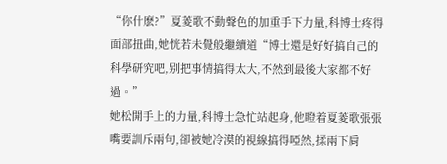“你什麽?”夏菱歌不動聲色的加重手下力量,科博士疼得面部扭曲,她恍若未覺般繼續道“博士還是好好搞自己的科學研究吧,别把事情搞得太大,不然到最後大家都不好過。”
她松開手上的力量,科博士急忙站起身,他瞪着夏菱歌張張嘴要訓斥兩句,卻被她冷漠的視線搞得啞然,揉兩下肩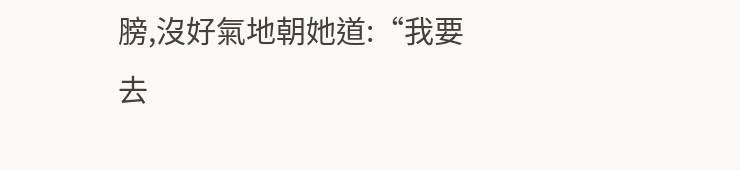膀,沒好氣地朝她道:“我要去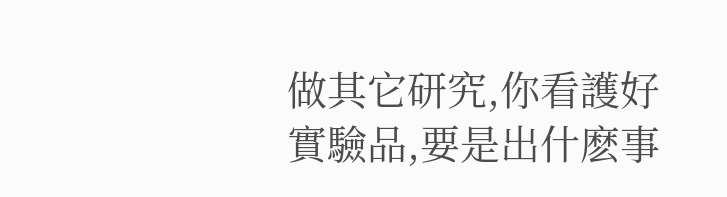做其它研究,你看護好實驗品,要是出什麽事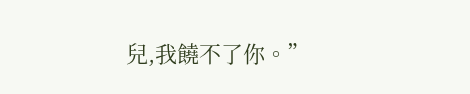兒,我饒不了你。”